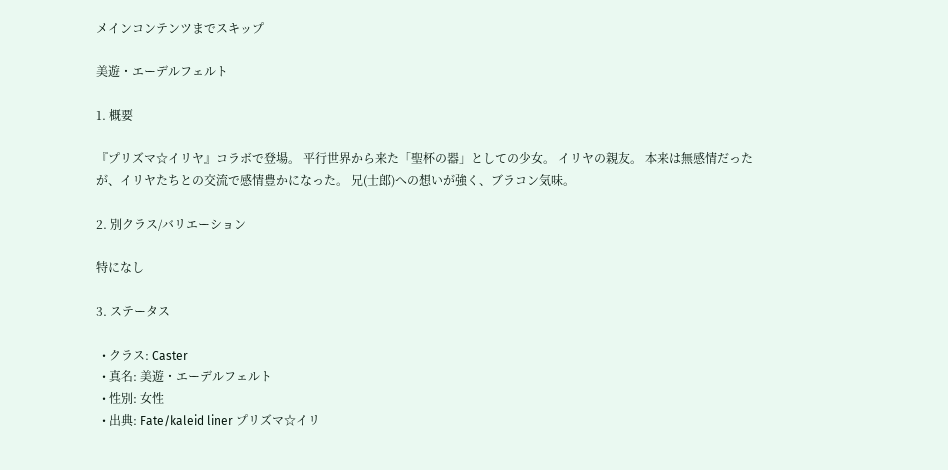メインコンテンツまでスキップ

美遊・エーデルフェルト

1. 概要

『プリズマ☆イリヤ』コラボで登場。 平行世界から来た「聖杯の器」としての少女。 イリヤの親友。 本来は無感情だったが、イリヤたちとの交流で感情豊かになった。 兄(士郎)への想いが強く、ブラコン気味。

2. 別クラス/バリエーション

特になし

3. ステータス

  • クラス: Caster
  • 真名: 美遊・エーデルフェルト
  • 性別: 女性
  • 出典: Fate/kaleid liner プリズマ☆イリ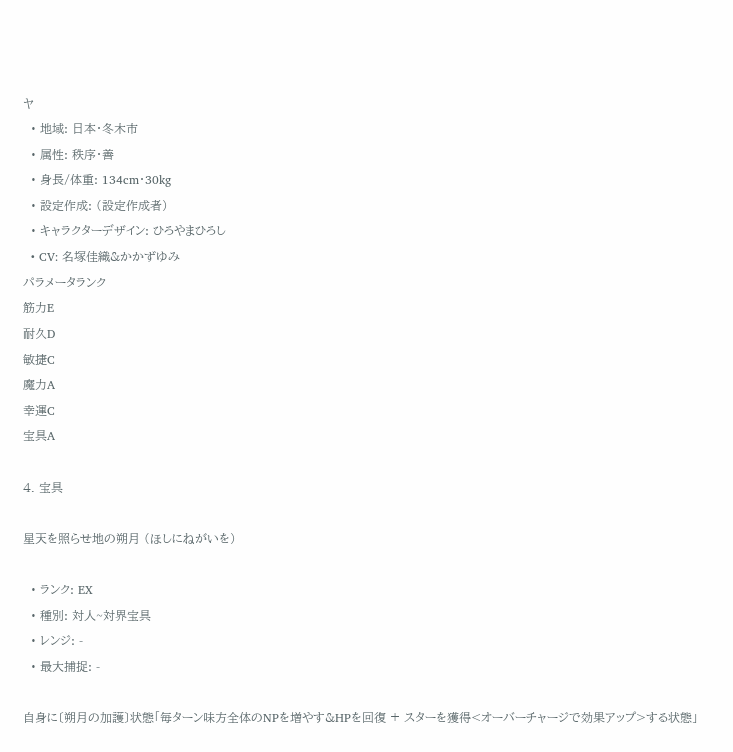ヤ
  • 地域: 日本・冬木市
  • 属性: 秩序・善
  • 身長/体重: 134cm・30kg
  • 設定作成: (設定作成者)
  • キャラクターデザイン: ひろやまひろし
  • CV: 名塚佳織&かかずゆみ
パラメータランク
筋力E
耐久D
敏捷C
魔力A
幸運C
宝具A

4. 宝具

星天を照らせ地の朔月 (ほしにねがいを)

  • ランク: EX
  • 種別: 対人~対界宝具
  • レンジ: -
  • 最大捕捉: -

自身に〔朔月の加護〕状態「毎ターン味方全体のNPを増やす&HPを回復 + スターを獲得<オーバーチャージで効果アップ>する状態」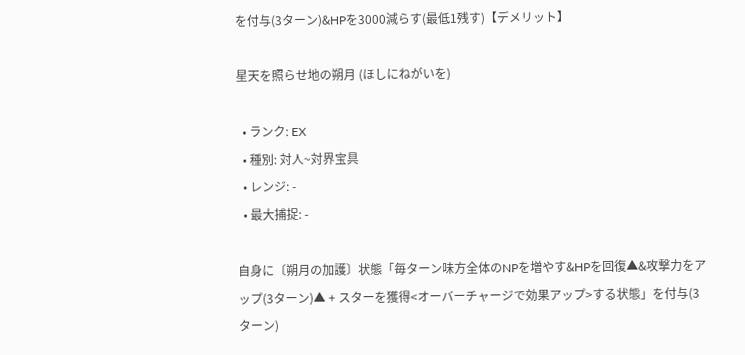を付与(3ターン)&HPを3000減らす(最低1残す)【デメリット】

星天を照らせ地の朔月 (ほしにねがいを)

  • ランク: EX
  • 種別: 対人~対界宝具
  • レンジ: -
  • 最大捕捉: -

自身に〔朔月の加護〕状態「毎ターン味方全体のNPを増やす&HPを回復▲&攻撃力をアップ(3ターン)▲ + スターを獲得<オーバーチャージで効果アップ>する状態」を付与(3ターン)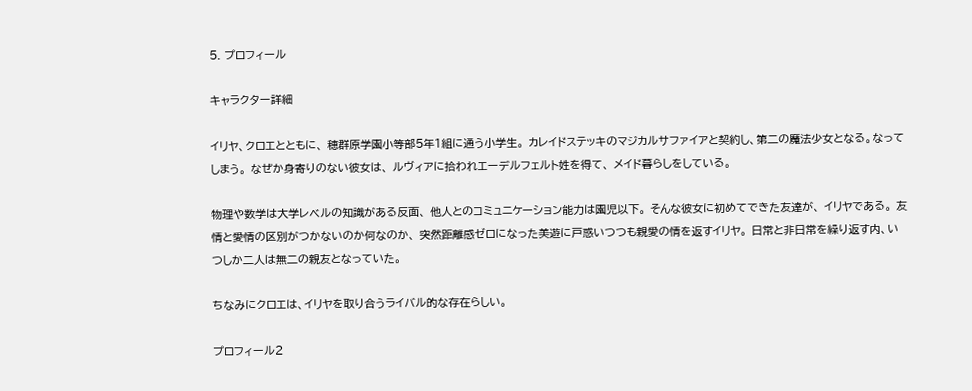5. プロフィール

キャラクター詳細

イリヤ、クロエとともに、 穂群原学園小等部5年1組に通う小学生。 カレイドステッキのマジカルサファイアと契約し、第二の魔法少女となる。なってしまう。 なぜか身寄りのない彼女は、 ルヴィアに拾われエーデルフェルト姓を得て、 メイド暮らしをしている。

物理や数学は大学レベルの知識がある反面、 他人とのコミュニケーション能力は園児以下。 そんな彼女に初めてできた友達が、 イリヤである。 友情と愛情の区別がつかないのか何なのか、 突然距離感ゼロになった美遊に戸惑いつつも親愛の情を返すイリヤ。 日常と非日常を繰り返す内、いつしか二人は無二の親友となっていた。

ちなみにクロエは、イリヤを取り合うライバル的な存在らしい。

プロフィール2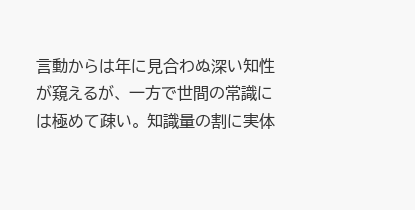言動からは年に見合わぬ深い知性が窺えるが、 一方で世間の常識には極めて疎い。 知識量の割に実体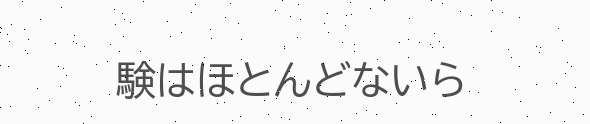験はほとんどないら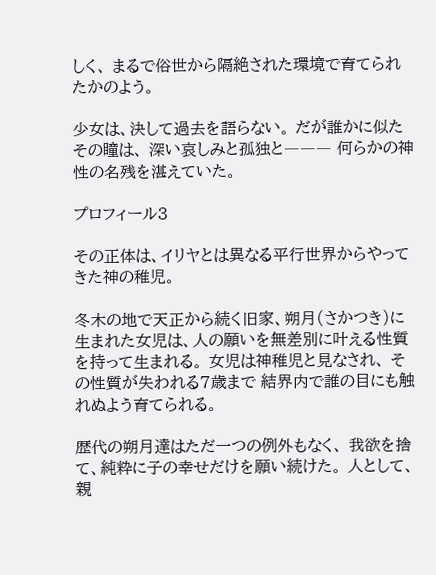しく、 まるで俗世から隔絶された環境で育てられたかのよう。

少女は、決して過去を語らない。 だが誰かに似たその瞳は、 深い哀しみと孤独と――― 何らかの神性の名残を湛えていた。

プロフィール3

その正体は、イリヤとは異なる平行世界からやってきた神の稚児。

冬木の地で天正から続く旧家、朔月(さかつき)に生まれた女児は、人の願いを無差別に叶える性質を持って生まれる。 女児は神稚児と見なされ、 その性質が失われる7歳まで 結界内で誰の目にも触れぬよう育てられる。

歴代の朔月達はただ一つの例外もなく、 我欲を捨て、純粋に子の幸せだけを願い続けた。 人として、親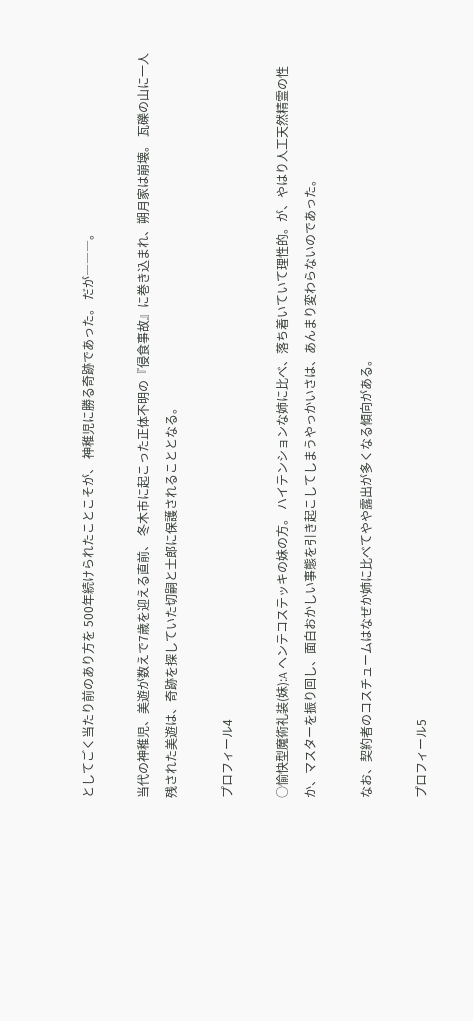としてごく当たり前のあり方を 500年続けられたことこそが、 神稚児に勝る奇跡であった。 だが―――。

当代の神稚児、美遊が数えで7歳を迎える直前、 冬木市に起こった正体不明の『侵食事故』に巻き込まれ、朔月家は崩壊。 瓦礫の山に一人残された美遊は、奇跡を探していた切嗣と士郎に保護されることとなる。

プロフィール4

○愉快型魔術礼装(妹):A ヘンテコステッキの妹の方。 ハイテンションな姉に比べ、落ち着いていて理性的。が、やはり人工天然精霊の性か、マスターを振り回し、面白おかしい事態を引き起こしてしまうやっかいさは、あんまり変わらないのであった。

なお、契約者のコスチュームはなぜか姉に比べてやや露出が多くなる傾向がある。

プロフィール5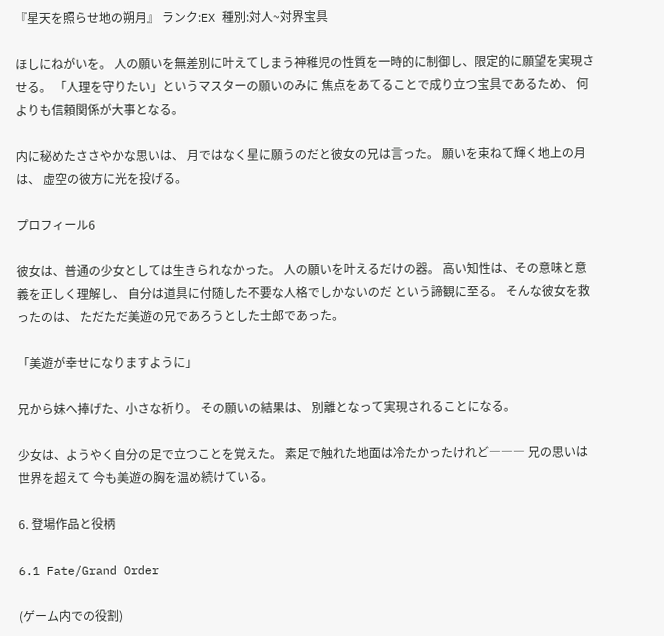『星天を照らせ地の朔月』 ランク:EX 種別:対人~対界宝具

ほしにねがいを。 人の願いを無差別に叶えてしまう神稚児の性質を一時的に制御し、限定的に願望を実現させる。 「人理を守りたい」というマスターの願いのみに 焦点をあてることで成り立つ宝具であるため、 何よりも信頼関係が大事となる。

内に秘めたささやかな思いは、 月ではなく星に願うのだと彼女の兄は言った。 願いを束ねて輝く地上の月は、 虚空の彼方に光を投げる。

プロフィール6

彼女は、普通の少女としては生きられなかった。 人の願いを叶えるだけの器。 高い知性は、その意味と意義を正しく理解し、 自分は道具に付随した不要な人格でしかないのだ という諦観に至る。 そんな彼女を救ったのは、 ただただ美遊の兄であろうとした士郎であった。

「美遊が幸せになりますように」

兄から妹へ捧げた、小さな祈り。 その願いの結果は、 別離となって実現されることになる。

少女は、ようやく自分の足で立つことを覚えた。 素足で触れた地面は冷たかったけれど――― 兄の思いは世界を超えて 今も美遊の胸を温め続けている。

6. 登場作品と役柄

6.1 Fate/Grand Order

(ゲーム内での役割)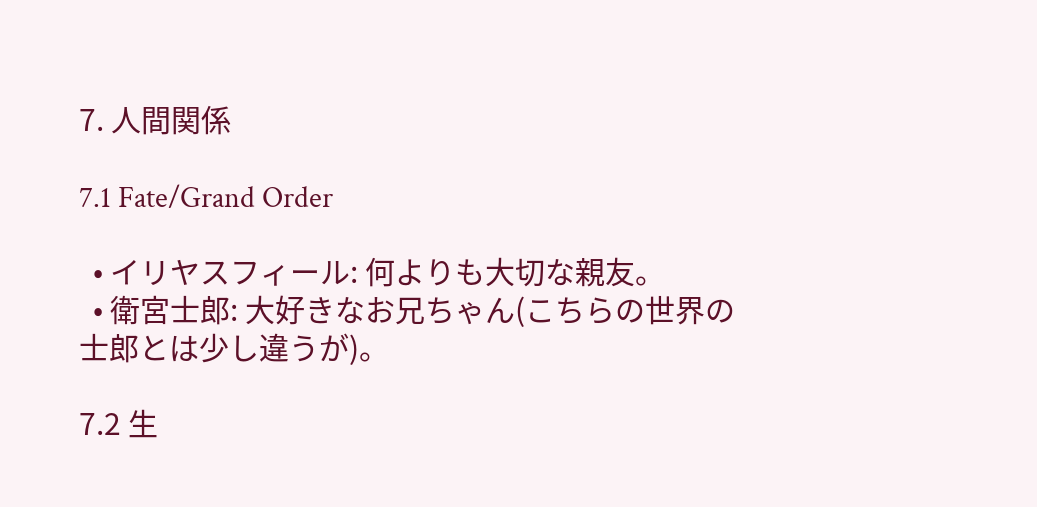7. 人間関係

7.1 Fate/Grand Order

  • イリヤスフィール: 何よりも大切な親友。
  • 衛宮士郎: 大好きなお兄ちゃん(こちらの世界の士郎とは少し違うが)。

7.2 生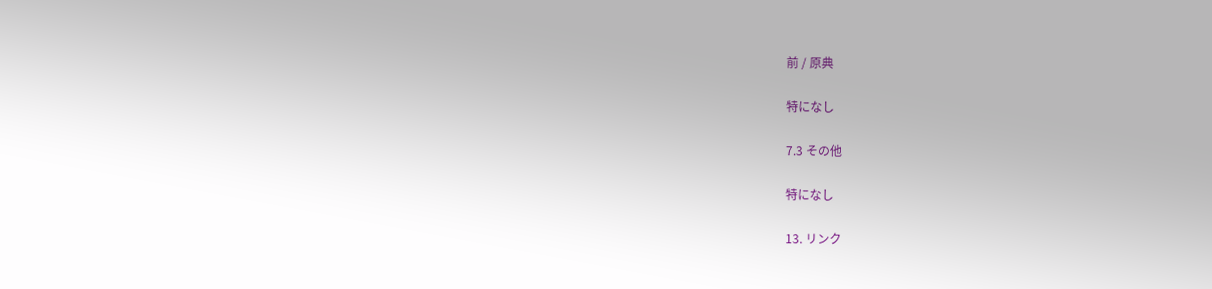前 / 原典

特になし

7.3 その他

特になし

13. リンク